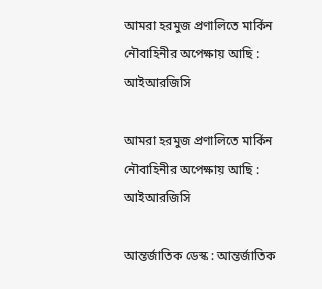আমরা হরমুজ প্রণালিতে মার্কিন নৌবাহিনীর অপেক্ষায় আছি : আইআরজিসি

আমরা হরমুজ প্রণালিতে মার্কিন নৌবাহিনীর অপেক্ষায় আছি : আইআরজিসি

আন্তর্জাতিক ডেস্ক : আন্তর্জাতিক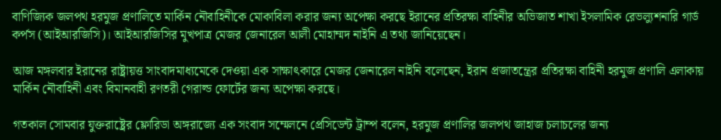বাণিজ্যিক জলপথ হরমুজ প্রণালিতে মার্কিন নৌবাহিনীকে মোকাবিলা করার জন্য অপেক্ষা করছে ইরানের প্রতিরক্ষা বাহিনীর অভিজাত শাখা ইসলামিক রেভল্যুশনারি গার্ড কর্পস (আইআরজিসি)। আইআরজিসির মুখপাত্র মেজর জেনারেল আলী মোহাম্মদ নাইনি এ তথ্য জানিয়েছেন।

আজ মঙ্গলবার ইরানের রাষ্ট্রায়ত্ত সাংবাদমাধ্যমেকে দেওয়া এক সাক্ষাৎকারে মেজর জেনারেল নাইনি বলেছেন, ইরান প্রজাতন্ত্রের প্রতিরক্ষা বাহিনী হরমুজ প্রণালি এলাকায় মার্কিন নৌবাহিনী এবং বিমানবাহী রণতরী গেরাল্ড ফোর্টের জন্য অপেক্ষা করছে।

গতকাল সোমবার যুক্তরাষ্ট্রের ফ্লোরিডা অঙ্গরাজ্যে এক সংবাদ সম্মেলনে প্রেসিডেন্ট ট্রাম্প বলেন, হরমুজ প্রণালির জলপথ জাহাজ চলাচলের জন্য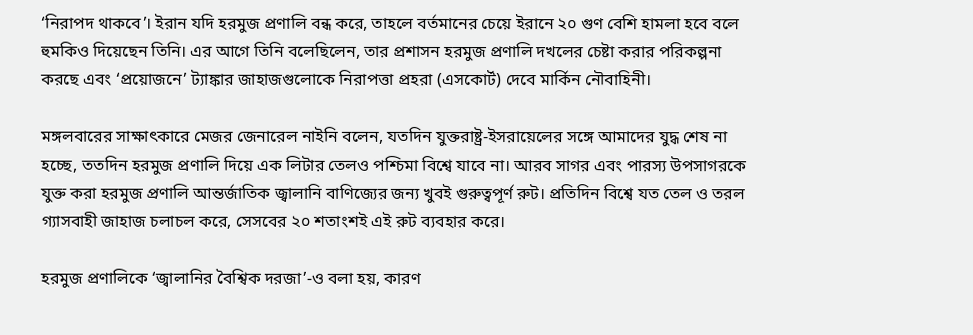‘নিরাপদ থাকবে’। ইরান যদি হরমুজ প্রণালি বন্ধ করে, তাহলে বর্তমানের চেয়ে ইরানে ২০ গুণ বেশি হামলা হবে বলে হুমকিও দিয়েছেন তিনি। এর আগে তিনি বলেছিলেন, তার প্রশাসন হরমুজ প্রণালি দখলের চেষ্টা করার পরিকল্পনা করছে এবং ‘প্রয়োজনে’ ট্যাঙ্কার জাহাজগুলোকে নিরাপত্তা প্রহরা (এসকোর্ট) দেবে মার্কিন নৌবাহিনী।

মঙ্গলবারের সাক্ষাৎকারে মেজর জেনারেল নাইনি বলেন, যতদিন যুক্তরাষ্ট্র-ইসরায়েলের সঙ্গে আমাদের যুদ্ধ শেষ না হচ্ছে, ততদিন হরমুজ প্রণালি দিয়ে এক লিটার তেলও পশ্চিমা বিশ্বে যাবে না। আরব সাগর এবং পারস্য উপসাগরকে যুক্ত করা হরমুজ প্রণালি আন্তর্জাতিক জ্বালানি বাণিজ্যের জন্য খুবই গুরুত্বপূর্ণ রুট। প্রতিদিন বিশ্বে যত তেল ও তরল গ্যাসবাহী জাহাজ চলাচল করে, সেসবের ২০ শতাংশই এই রুট ব্যবহার করে।

হরমুজ প্রণালিকে ‘জ্বালানির বৈশ্বিক দরজা’-ও বলা হয়, কারণ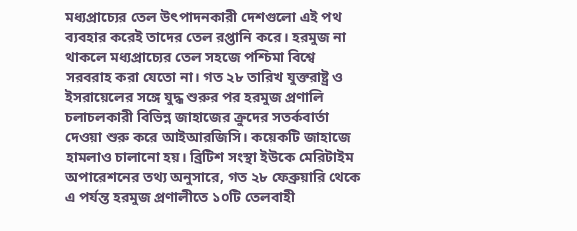মধ্যপ্রাচ্যের তেল উৎপাদনকারী দেশগুলো এই পথ ব্যবহার করেই তাদের তেল রপ্তানি করে। হরমুজ না থাকলে মধ্যপ্রাচ্যের তেল সহজে পশ্চিমা বিশ্বে সরবরাহ করা যেতো না। গত ২৮ তারিখ যুক্তরাষ্ট্র ও ইসরায়েলের সঙ্গে যুদ্ধ শুরুর পর হরমুজ প্রণালি চলাচলকারী বিভিন্ন জাহাজের ক্রুদের সতর্কবার্তা দেওয়া শুরু করে আইআরজিসি। কয়েকটি জাহাজে হামলাও চালানো হয়। ব্রিটিশ সংস্থা ইউকে মেরিটাইম অপারেশনের তথ্য অনুসারে, গত ২৮ ফেব্রুয়ারি থেকে এ পর্যন্ত হরমুজ প্রণালীতে ১০টি তেলবাহী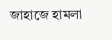জাহাজে হামলা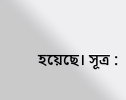হয়েছে। সূত্র :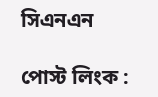সিএনএন

পোস্ট লিংক :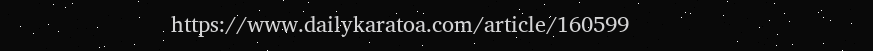https://www.dailykaratoa.com/article/160599